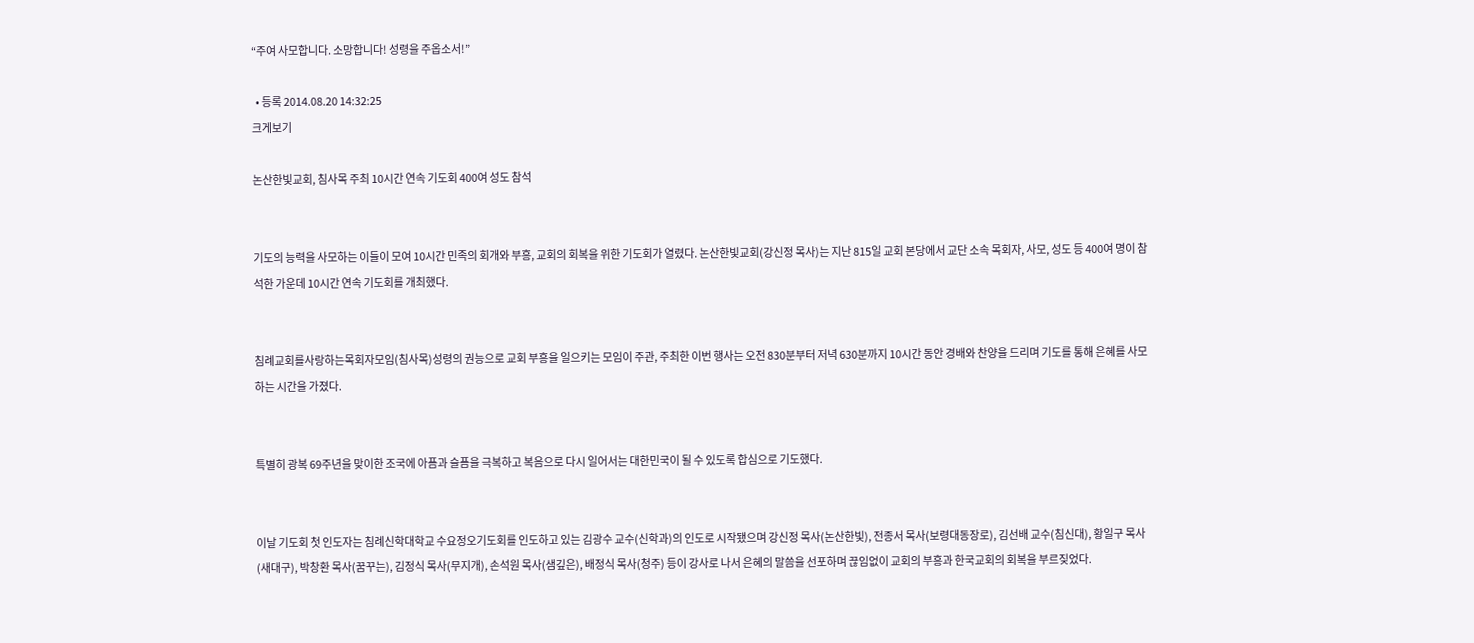“주여 사모합니다. 소망합니다! 성령을 주옵소서!”

  • 등록 2014.08.20 14:32:25
크게보기

논산한빛교회, 침사목 주최 10시간 연속 기도회 400여 성도 참석


기도의 능력을 사모하는 이들이 모여 10시간 민족의 회개와 부흥, 교회의 회복을 위한 기도회가 열렸다. 논산한빛교회(강신정 목사)는 지난 815일 교회 본당에서 교단 소속 목회자, 사모, 성도 등 400여 명이 참석한 가운데 10시간 연속 기도회를 개최했다.


침례교회를사랑하는목회자모임(침사목)성령의 권능으로 교회 부흥을 일으키는 모임이 주관, 주최한 이번 행사는 오전 830분부터 저녁 630분까지 10시간 동안 경배와 찬양을 드리며 기도를 통해 은혜를 사모하는 시간을 가졌다.


특별히 광복 69주년을 맞이한 조국에 아픔과 슬픔을 극복하고 복음으로 다시 일어서는 대한민국이 될 수 있도록 합심으로 기도했다.


이날 기도회 첫 인도자는 침례신학대학교 수요정오기도회를 인도하고 있는 김광수 교수(신학과)의 인도로 시작됐으며 강신정 목사(논산한빛), 전종서 목사(보령대동장로), 김선배 교수(침신대), 황일구 목사(새대구), 박창환 목사(꿈꾸는), 김정식 목사(무지개), 손석원 목사(샘깊은), 배정식 목사(청주) 등이 강사로 나서 은혜의 말씀을 선포하며 끊임없이 교회의 부흥과 한국교회의 회복을 부르짖었다.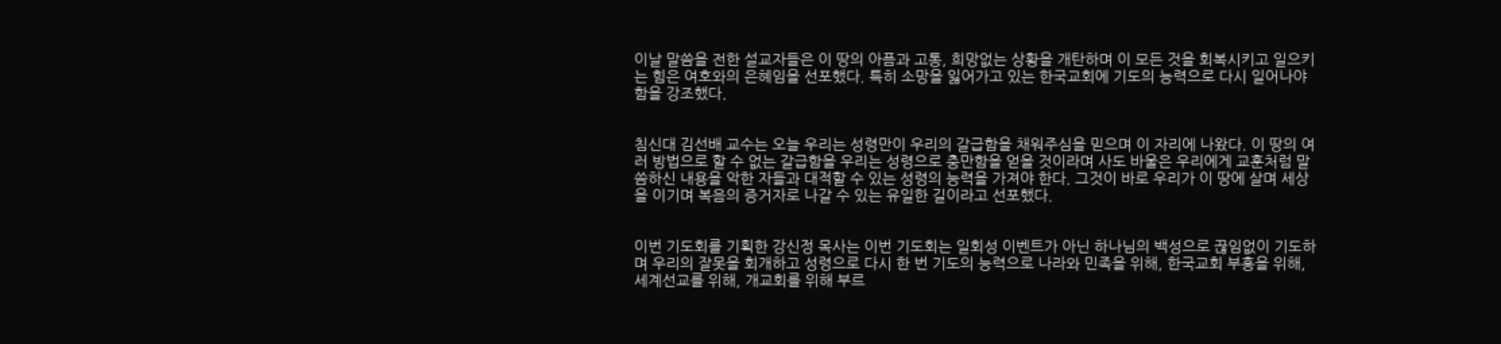이날 말씀을 전한 설교자들은 이 땅의 아픔과 고통, 희망없는 상황을 개탄하며 이 모든 것을 회복시키고 일으키는 힘은 여호와의 은혜임을 선포했다. 특히 소망을 잃어가고 있는 한국교회에 기도의 능력으로 다시 일어나야 함을 강조했다.


침신대 김선배 교수는 오늘 우리는 성령만이 우리의 갈급함을 채워주심을 믿으며 이 자리에 나왔다. 이 땅의 여러 방법으로 할 수 없는 갈급함을 우리는 성령으로 충만함을 얻을 것이라며 사도 바울은 우리에게 교훈처럼 말씀하신 내용을 악한 자들과 대적할 수 있는 성령의 능력을 가져야 한다. 그것이 바로 우리가 이 땅에 살며 세상을 이기며 복음의 증거자로 나갈 수 있는 유일한 길이라고 선포했다.


이번 기도회를 기획한 강신정 목사는 이번 기도회는 일회성 이벤트가 아닌 하나님의 백성으로 끊임없이 기도하며 우리의 잘못을 회개하고 성령으로 다시 한 번 기도의 능력으로 나라와 민족을 위해, 한국교회 부흥을 위해, 세계선교를 위해, 개교회를 위해 부르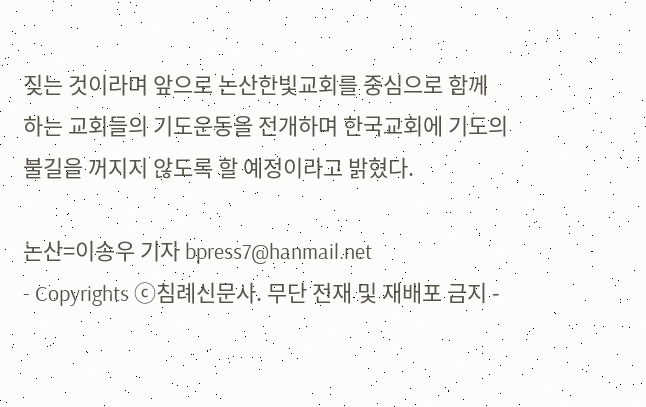짖는 것이라며 앞으로 논산한빛교회를 중심으로 함께 하는 교회들의 기도운동을 전개하며 한국교회에 기도의 불길을 꺼지지 않도록 할 예정이라고 밝혔다.

논산=이송우 기자 bpress7@hanmail.net
- Copyrights ⓒ침례신문사. 무단 전재 및 재배포 금지 -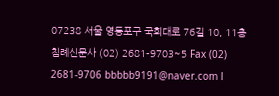07238 서울 영등포구 국회대로 76길 10, 11층 침례신문사 (02) 2681-9703~5 Fax (02) 2681-9706 bbbbb9191@naver.com l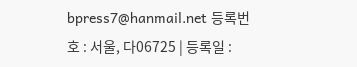bpress7@hanmail.net 등록번호 : 서울, 다06725 | 등록일 :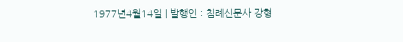1977년4월14일 | 발행인 : 침례신문사 강형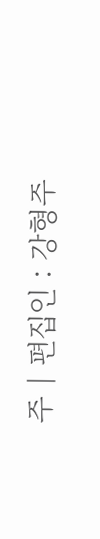주 | 편집인 : 강형주